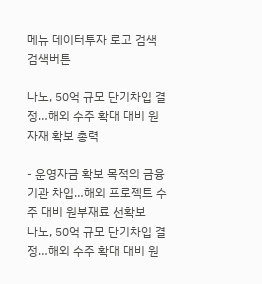메뉴 데이터투자 로고 검색
검색버튼

나노, 50억 규모 단기차입 결정…해외 수주 확대 대비 원자재 확보 총력

- 운영자금 확보 목적의 금융기관 차입…해외 프로젝트 수주 대비 원부재료 선확보
나노, 50억 규모 단기차입 결정…해외 수주 확대 대비 원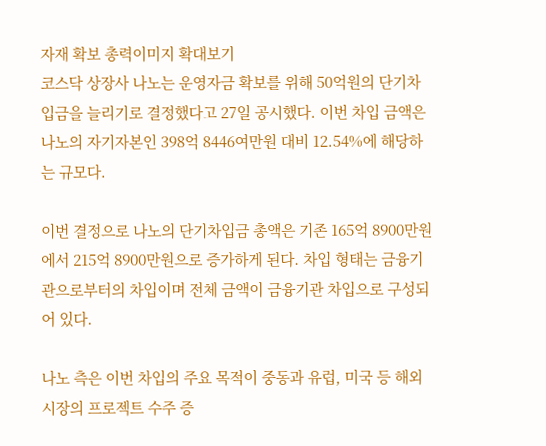자재 확보 총력이미지 확대보기
코스닥 상장사 나노는 운영자금 확보를 위해 50억원의 단기차입금을 늘리기로 결정했다고 27일 공시했다. 이번 차입 금액은 나노의 자기자본인 398억 8446여만원 대비 12.54%에 해당하는 규모다.

이번 결정으로 나노의 단기차입금 총액은 기존 165억 8900만원에서 215억 8900만원으로 증가하게 된다. 차입 형태는 금융기관으로부터의 차입이며 전체 금액이 금융기관 차입으로 구성되어 있다.

나노 측은 이번 차입의 주요 목적이 중동과 유럽, 미국 등 해외 시장의 프로젝트 수주 증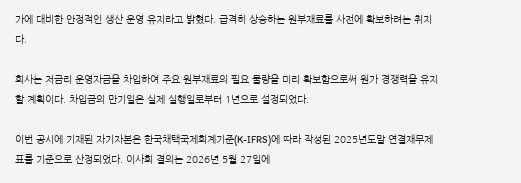가에 대비한 안정적인 생산 운영 유지라고 밝혔다. 급격히 상승하는 원부재료를 사전에 확보하려는 취지다.

회사는 저금리 운영자금을 차입하여 주요 원부재료의 필요 물량을 미리 확보함으로써 원가 경쟁력을 유지할 계획이다. 차입금의 만기일은 실제 실행일로부터 1년으로 설정되었다.

이번 공시에 기재된 자기자본은 한국채택국제회계기준(K-IFRS)에 따라 작성된 2025년도말 연결재무제표를 기준으로 산정되었다. 이사회 결의는 2026년 5월 27일에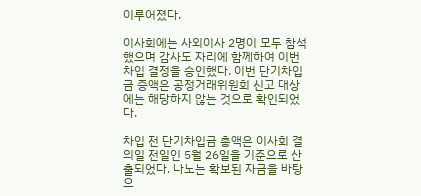이루어졌다.

이사회에는 사외이사 2명이 모두 참석했으며 감사도 자리에 함께하여 이번 차입 결정을 승인했다. 이번 단기차입금 증액은 공정거래위원회 신고 대상에는 해당하지 않는 것으로 확인되었다.

차입 전 단기차입금 총액은 이사회 결의일 전일인 5월 26일을 기준으로 산출되었다. 나노는 확보된 자금을 바탕으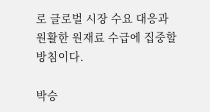로 글로벌 시장 수요 대응과 원활한 원재료 수급에 집중할 방침이다.

박승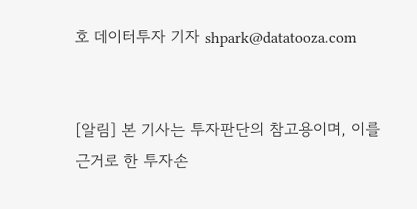호 데이터투자 기자 shpark@datatooza.com


[알림] 본 기사는 투자판단의 참고용이며, 이를 근거로 한 투자손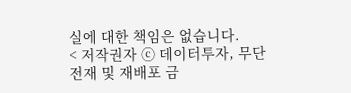실에 대한 책임은 없습니다.
< 저작권자 ⓒ 데이터투자, 무단 전재 및 재배포 금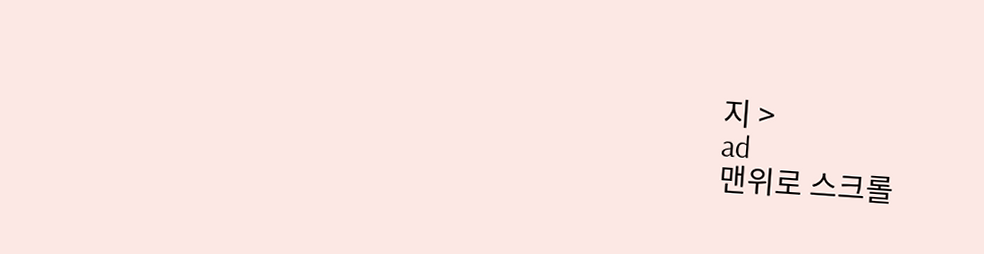지 >
ad
맨위로 스크롤